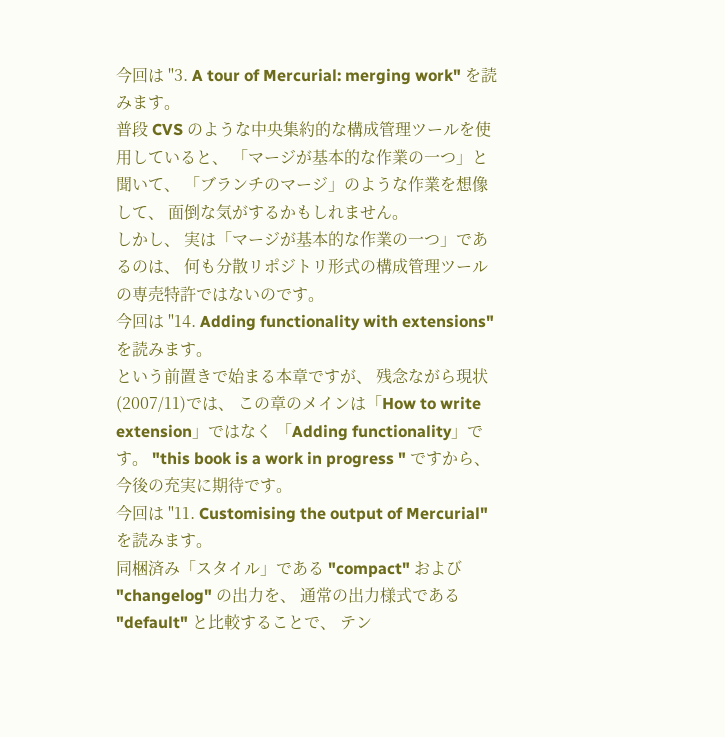今回は "3. A tour of Mercurial: merging work" を読みます。
普段 CVS のような中央集約的な構成管理ツールを使用していると、 「マージが基本的な作業の一つ」と聞いて、 「ブランチのマージ」のような作業を想像して、 面倒な気がするかもしれません。
しかし、 実は「マージが基本的な作業の一つ」であるのは、 何も分散リポジトリ形式の構成管理ツールの専売特許ではないのです。
今回は "14. Adding functionality with extensions" を読みます。
という前置きで始まる本章ですが、 残念ながら現状(2007/11)では、 この章のメインは「How to write extension」ではなく 「Adding functionality」です。 "this book is a work in progress " ですから、 今後の充実に期待です。
今回は "11. Customising the output of Mercurial" を読みます。
同梱済み「スタイル」である "compact" および "changelog" の出力を、 通常の出力様式である "default" と比較することで、 テン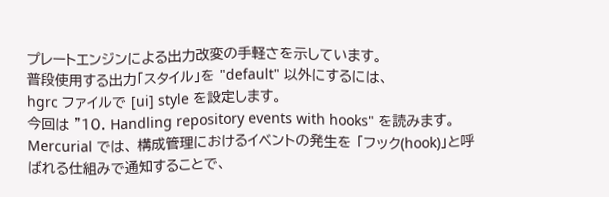プレートエンジンによる出力改変の手軽さを示しています。
普段使用する出力「スタイル」を "default" 以外にするには、
hgrc ファイルで [ui] style を設定します。
今回は "10. Handling repository events with hooks" を読みます。
Mercurial では、 構成管理におけるイベントの発生を 「フック(hook)」と呼ばれる仕組みで通知することで、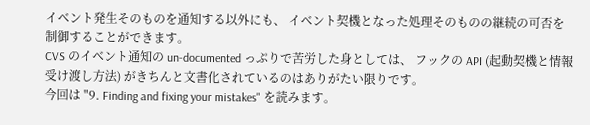イベント発生そのものを通知する以外にも、 イベント契機となった処理そのものの継続の可否を制御することができます。
CVS のイベント通知の un-documented っぷりで苦労した身としては、 フックの API (起動契機と情報受け渡し方法) がきちんと文書化されているのはありがたい限りです。
今回は "9. Finding and fixing your mistakes" を読みます。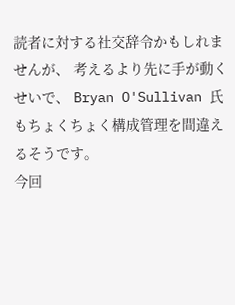読者に対する社交辞令かもしれませんが、 考えるより先に手が動くせいで、 Bryan O'Sullivan 氏もちょくちょく構成管理を間違えるそうです。
今回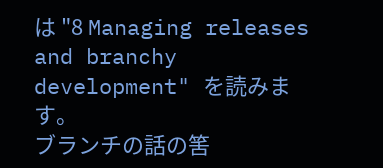は "8 Managing releases and branchy development" を読みます。
ブランチの話の筈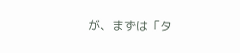が、まずは「タ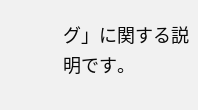グ」に関する説明です。